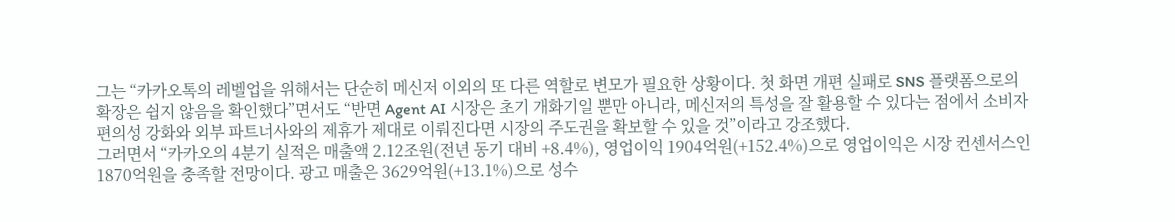그는 “카카오톡의 레벨업을 위해서는 단순히 메신저 이외의 또 다른 역할로 변모가 필요한 상황이다. 첫 화면 개편 실패로 SNS 플랫폼으로의 확장은 쉽지 않음을 확인했다”면서도 “반면 Agent AI 시장은 초기 개화기일 뿐만 아니라, 메신저의 특성을 잘 활용할 수 있다는 점에서 소비자 편의성 강화와 외부 파트너사와의 제휴가 제대로 이뤄진다면 시장의 주도권을 확보할 수 있을 것”이라고 강조했다.
그러면서 “카카오의 4분기 실적은 매출액 2.12조원(전년 동기 대비 +8.4%), 영업이익 1904억원(+152.4%)으로 영업이익은 시장 컨센서스인 1870억원을 충족할 전망이다. 광고 매출은 3629억원(+13.1%)으로 성수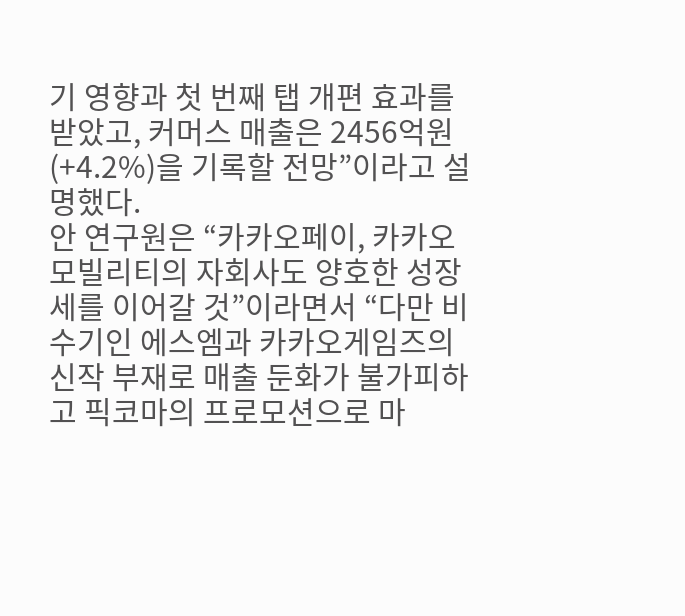기 영향과 첫 번째 탭 개편 효과를 받았고, 커머스 매출은 2456억원(+4.2%)을 기록할 전망”이라고 설명했다.
안 연구원은 “카카오페이, 카카오모빌리티의 자회사도 양호한 성장세를 이어갈 것”이라면서 “다만 비수기인 에스엠과 카카오게임즈의 신작 부재로 매출 둔화가 불가피하고 픽코마의 프로모션으로 마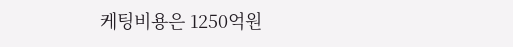케팅비용은 1250억원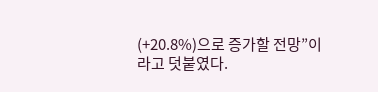(+20.8%)으로 증가할 전망”이라고 덧붙였다.